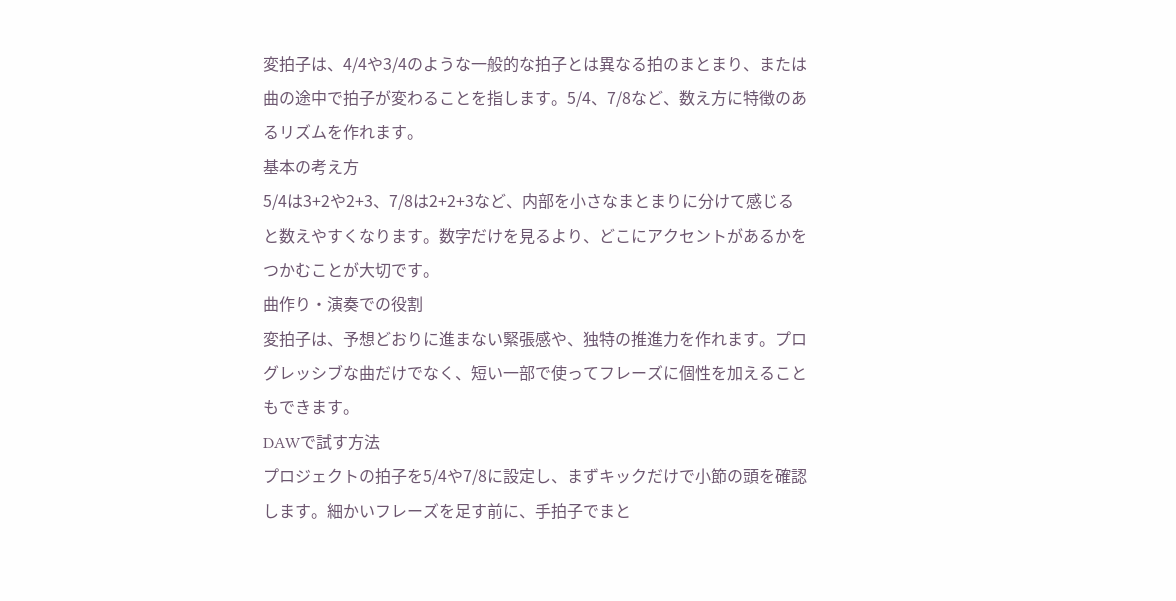変拍子は、4/4や3/4のような一般的な拍子とは異なる拍のまとまり、または曲の途中で拍子が変わることを指します。5/4、7/8など、数え方に特徴のあるリズムを作れます。
基本の考え方
5/4は3+2や2+3、7/8は2+2+3など、内部を小さなまとまりに分けて感じると数えやすくなります。数字だけを見るより、どこにアクセントがあるかをつかむことが大切です。
曲作り・演奏での役割
変拍子は、予想どおりに進まない緊張感や、独特の推進力を作れます。プログレッシブな曲だけでなく、短い一部で使ってフレーズに個性を加えることもできます。
DAWで試す方法
プロジェクトの拍子を5/4や7/8に設定し、まずキックだけで小節の頭を確認します。細かいフレーズを足す前に、手拍子でまと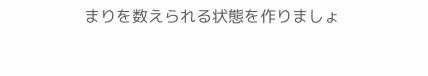まりを数えられる状態を作りましょ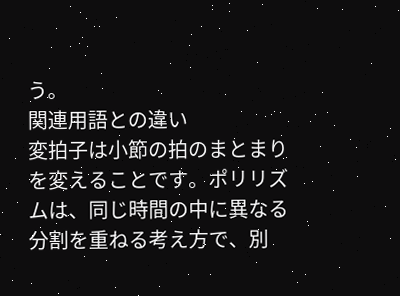う。
関連用語との違い
変拍子は小節の拍のまとまりを変えることです。ポリリズムは、同じ時間の中に異なる分割を重ねる考え方で、別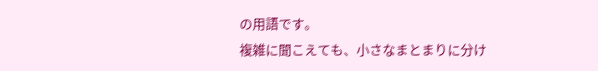の用語です。
複雑に聞こえても、小さなまとまりに分け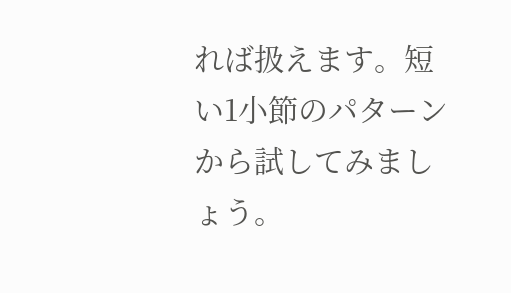れば扱えます。短い1小節のパターンから試してみましょう。